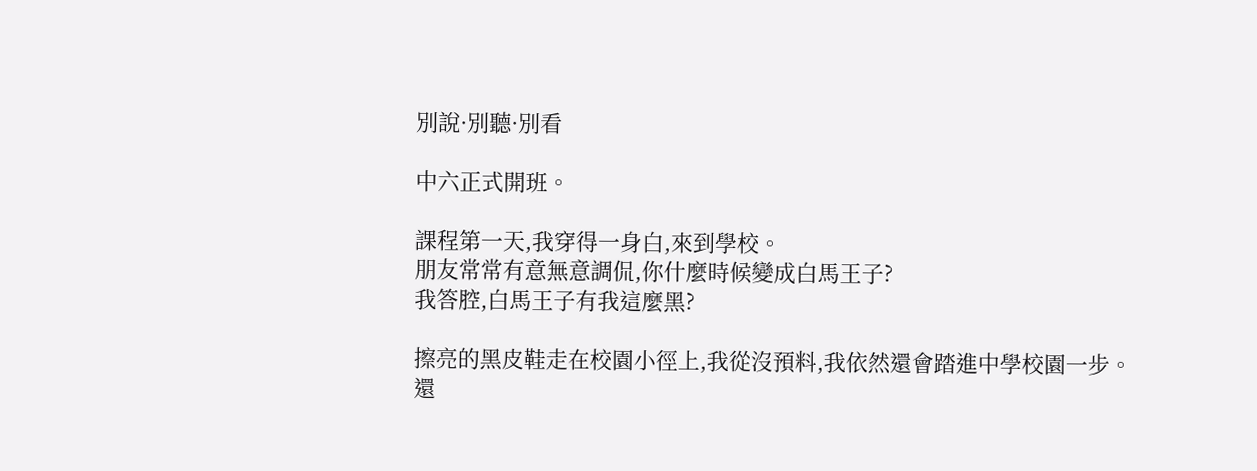別說·別聽·別看

中六正式開班。

課程第一天,我穿得一身白,來到學校。
朋友常常有意無意調侃,你什麼時候變成白馬王子?
我答腔,白馬王子有我這麼黑?

擦亮的黑皮鞋走在校園小徑上,我從沒預料,我依然還會踏進中學校園一步。
還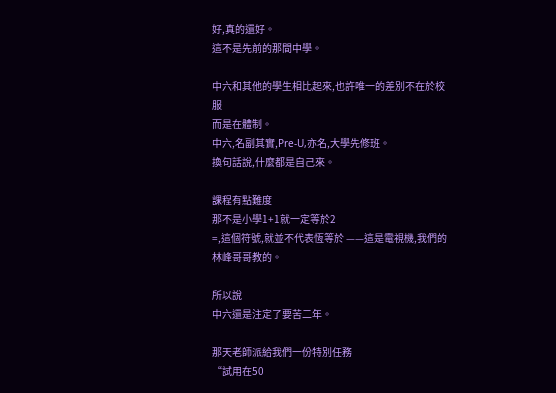好,真的還好。
這不是先前的那間中學。

中六和其他的學生相比起來,也許唯一的差別不在於校服
而是在體制。
中六,名副其實,Pre-U,亦名,大學先修班。
換句話說,什麼都是自己來。

課程有點難度
那不是小學1+1就一定等於2
=,這個符號,就並不代表恆等於 ——這是電視機,我們的林峰哥哥教的。

所以說
中六還是注定了要苦二年。

那天老師派給我們一份特別任務
“試用在50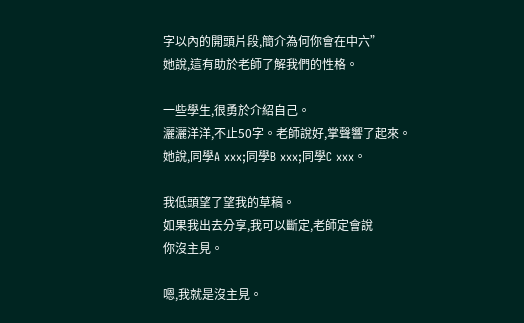字以內的開頭片段,簡介為何你會在中六”
她說,這有助於老師了解我們的性格。

一些學生,很勇於介紹自己。
灑灑洋洋,不止50字。老師說好,掌聲響了起來。
她說,同學A xxx;同學B xxx;同學C xxx。

我低頭望了望我的草稿。
如果我出去分享,我可以斷定,老師定會說
你沒主見。

嗯,我就是沒主見。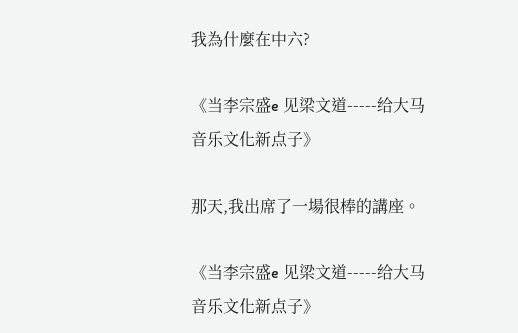我為什麼在中六?

《当李宗盛e 见梁文道-----给大马音乐文化新点子》

那天,我出席了一場很棒的講座。

《当李宗盛e 见梁文道-----给大马音乐文化新点子》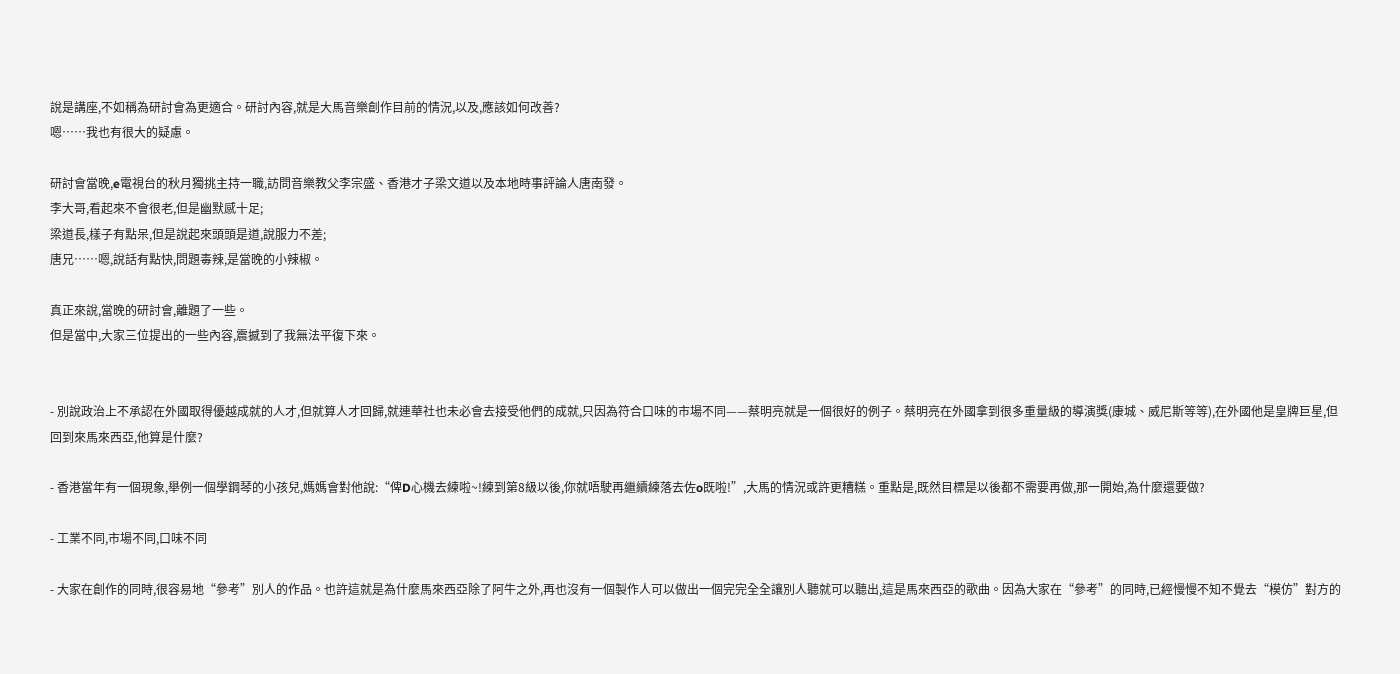說是講座,不如稱為研討會為更適合。研討內容,就是大馬音樂創作目前的情況,以及,應該如何改善?
嗯……我也有很大的疑慮。

研討會當晚,e電視台的秋月獨挑主持一職,訪問音樂教父李宗盛、香港才子梁文道以及本地時事評論人唐南發。
李大哥,看起來不會很老,但是幽默感十足;
梁道長,樣子有點呆,但是說起來頭頭是道,說服力不差;
唐兄……嗯,說話有點快,問題毒辣,是當晚的小辣椒。

真正來說,當晚的研討會,離題了一些。
但是當中,大家三位提出的一些內容,震撼到了我無法平復下來。


- 別說政治上不承認在外國取得優越成就的人才,但就算人才回歸,就連華社也未必會去接受他們的成就,只因為符合口味的市場不同——蔡明亮就是一個很好的例子。蔡明亮在外國拿到很多重量級的導演獎(康城、威尼斯等等),在外國他是皇牌巨星,但回到來馬來西亞,他算是什麼?

- 香港當年有一個現象,舉例一個學鋼琴的小孩兒,媽媽會對他說:“俾D心機去練啦~!練到第8級以後,你就唔駛再繼續練落去佐o既啦!”,大馬的情況或許更糟糕。重點是,既然目標是以後都不需要再做,那一開始,為什麼還要做?

- 工業不同,市場不同,口味不同

- 大家在創作的同時,很容易地“參考”別人的作品。也許這就是為什麼馬來西亞除了阿牛之外,再也沒有一個製作人可以做出一個完完全全讓別人聽就可以聽出,這是馬來西亞的歌曲。因為大家在“參考”的同時,已經慢慢不知不覺去“模仿”對方的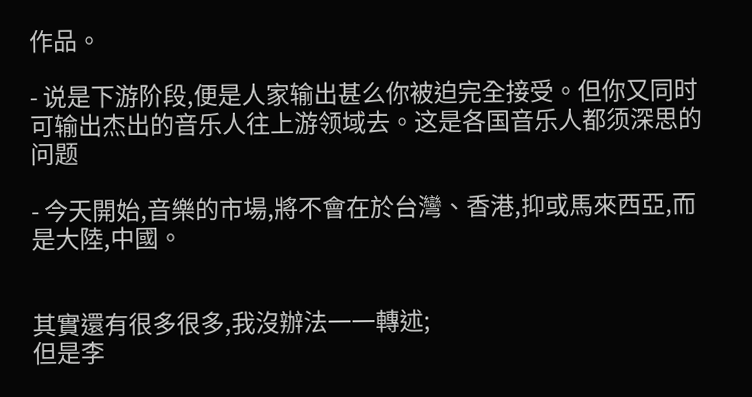作品。

- 说是下游阶段,便是人家输出甚么你被迫完全接受。但你又同时可输出杰出的音乐人往上游领域去。这是各国音乐人都须深思的问题

- 今天開始,音樂的市場,將不會在於台灣、香港,抑或馬來西亞,而是大陸,中國。


其實還有很多很多,我沒辦法一一轉述;
但是李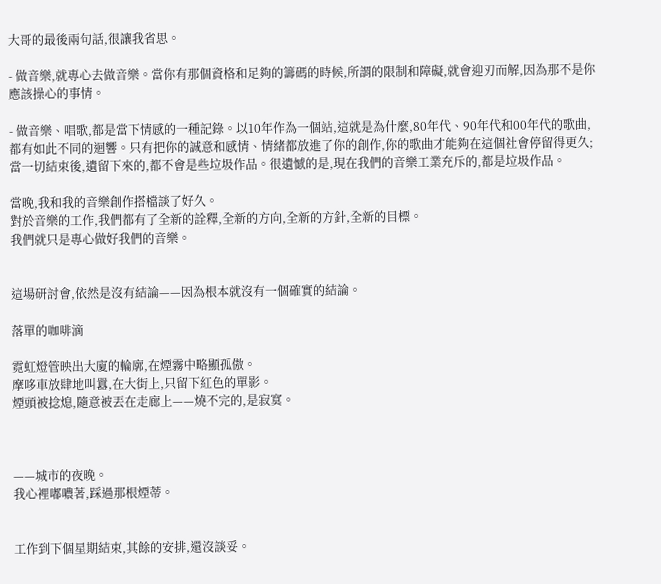大哥的最後兩句話,很讓我省思。

- 做音樂,就專心去做音樂。當你有那個資格和足夠的籌碼的時候,所謂的限制和障礙,就會迎刃而解,因為那不是你應該操心的事情。

- 做音樂、唱歌,都是當下情感的一種記錄。以10年作為一個站,這就是為什麼,80年代、90年代和00年代的歌曲,都有如此不同的迴響。只有把你的誠意和感情、情緒都放進了你的創作,你的歌曲才能夠在這個社會停留得更久;當一切結束後,遺留下來的,都不會是些垃圾作品。很遺憾的是,現在我們的音樂工業充斥的,都是垃圾作品。

當晚,我和我的音樂創作搭檔談了好久。
對於音樂的工作,我們都有了全新的詮釋,全新的方向,全新的方針,全新的目標。
我們就只是專心做好我們的音樂。


這場研討會,依然是沒有結論——因為根本就沒有一個確實的結論。

落單的咖啡滴

霓虹燈管映出大廈的輪廓,在煙霧中略顯孤傲。
摩哆車放肆地叫囂,在大街上,只留下紅色的單影。
煙頭被捻熄,隨意被丟在走廊上——燒不完的,是寂寞。



——城市的夜晚。
我心裡嘟噥著,踩過那根煙蒂。


工作到下個星期結束,其餘的安排,還沒談妥。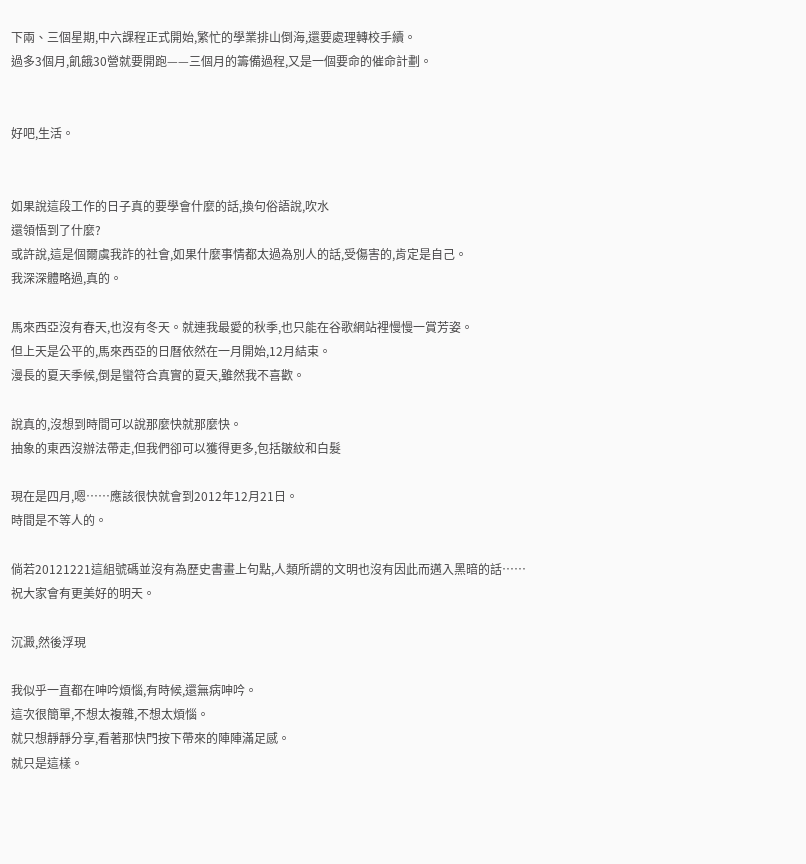下兩、三個星期,中六課程正式開始,繁忙的學業排山倒海,還要處理轉校手續。
過多3個月,飢餓30營就要開跑——三個月的籌備過程,又是一個要命的催命計劃。


好吧,生活。


如果說這段工作的日子真的要學會什麼的話,換句俗語說,吹水
還領悟到了什麼?
或許說,這是個爾虞我詐的社會,如果什麼事情都太過為別人的話,受傷害的,肯定是自己。
我深深體略過,真的。

馬來西亞沒有春天,也沒有冬天。就連我最愛的秋季,也只能在谷歌網站裡慢慢一賞芳姿。
但上天是公平的,馬來西亞的日曆依然在一月開始,12月結束。
漫長的夏天季候,倒是蠻符合真實的夏天,雖然我不喜歡。

說真的,沒想到時間可以說那麼快就那麼快。
抽象的東西沒辦法帶走,但我們卻可以獲得更多,包括皺紋和白髮

現在是四月,嗯……應該很快就會到2012年12月21日。
時間是不等人的。

倘若20121221這組號碼並沒有為歷史書畫上句點,人類所謂的文明也沒有因此而邁入黑暗的話……
祝大家會有更美好的明天。

沉澱,然後浮現

我似乎一直都在呻吟煩惱,有時候,還無病呻吟。
這次很簡單,不想太複雜,不想太煩惱。
就只想靜靜分享,看著那快門按下帶來的陣陣滿足感。
就只是這樣。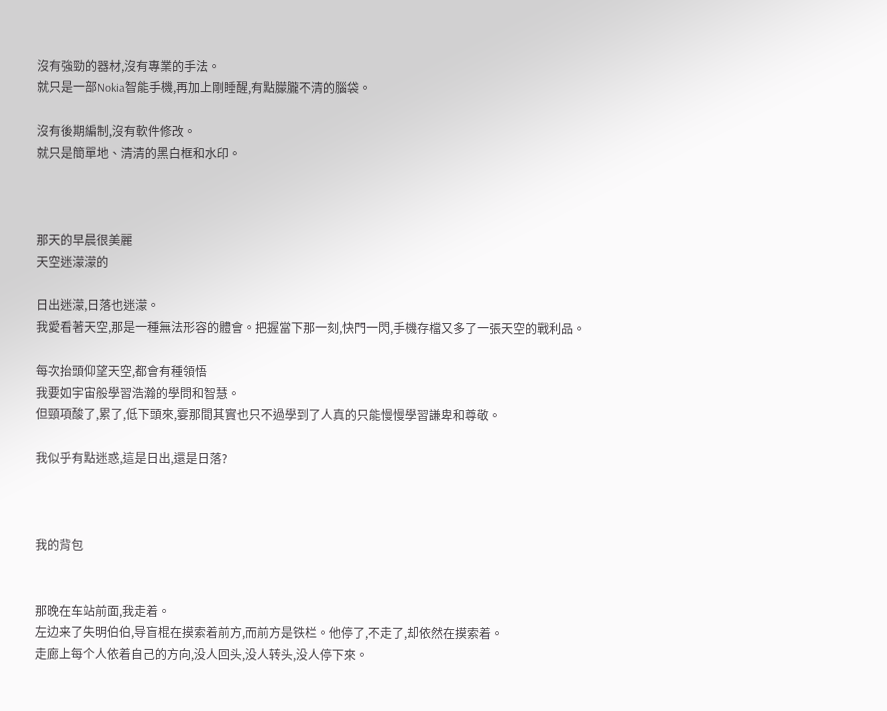沒有強勁的器材,沒有專業的手法。
就只是一部Nokia智能手機,再加上剛睡醒,有點朦朧不清的腦袋。

沒有後期編制,沒有軟件修改。
就只是簡單地、清清的黑白框和水印。



那天的早晨很美麗
天空迷濛濛的

日出迷濛,日落也迷濛。
我愛看著天空,那是一種無法形容的體會。把握當下那一刻,快門一閃,手機存檔又多了一張天空的戰利品。

每次抬頭仰望天空,都會有種領悟
我要如宇宙般學習浩瀚的學問和智慧。
但頸項酸了,累了,低下頭來,霎那間其實也只不過學到了人真的只能慢慢學習謙卑和尊敬。

我似乎有點迷惑,這是日出,還是日落?



我的背包


那晚在车站前面,我走着。
左边来了失明伯伯,导盲棍在摸索着前方,而前方是铁栏。他停了,不走了,却依然在摸索着。
走廊上每个人依着自己的方向,没人回头,没人转头,没人停下來。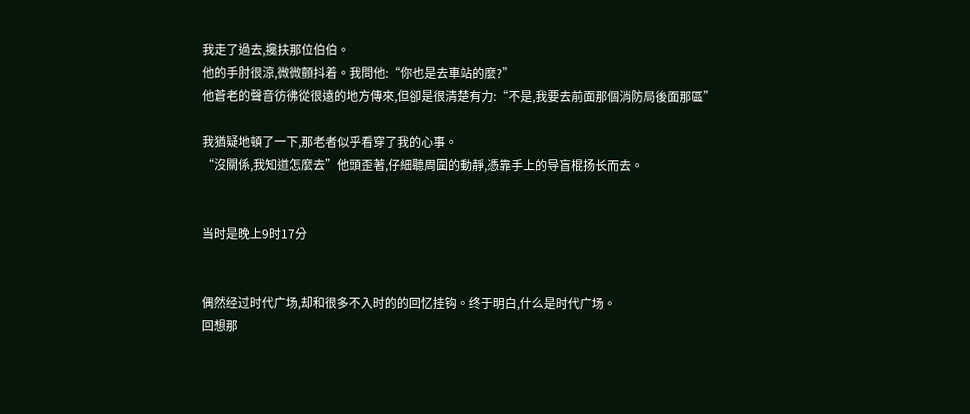我走了過去,攙扶那位伯伯。
他的手肘很涼,微微顫抖着。我問他:“你也是去車站的麼?”
他蒼老的聲音彷彿從很遠的地方傳來,但卻是很清楚有力:“不是,我要去前面那個消防局後面那區”

我猶疑地頓了一下,那老者似乎看穿了我的心事。
“沒關係,我知道怎麼去”他頭歪著,仔細聽周圍的動靜,憑靠手上的导盲棍扬长而去。


当时是晚上9时17分


偶然经过时代广场,却和很多不入时的的回忆挂钩。终于明白,什么是时代广场。
回想那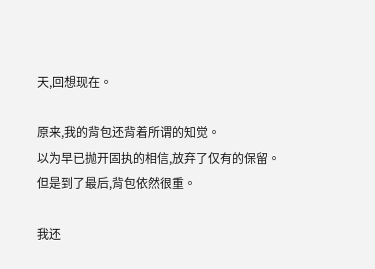天,回想现在。

原来,我的背包还背着所谓的知觉。
以为早已抛开固执的相信,放弃了仅有的保留。
但是到了最后,背包依然很重。

我还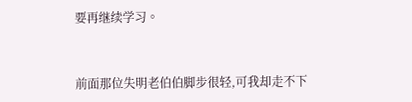要再继续学习。


前面那位失明老伯伯脚步很轻,可我却走不下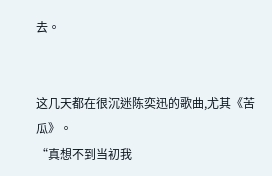去。


这几天都在很沉迷陈奕迅的歌曲,尤其《苦瓜》。
“真想不到当初我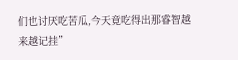们也讨厌吃苦瓜,今天竟吃得出那睿智越来越记挂”